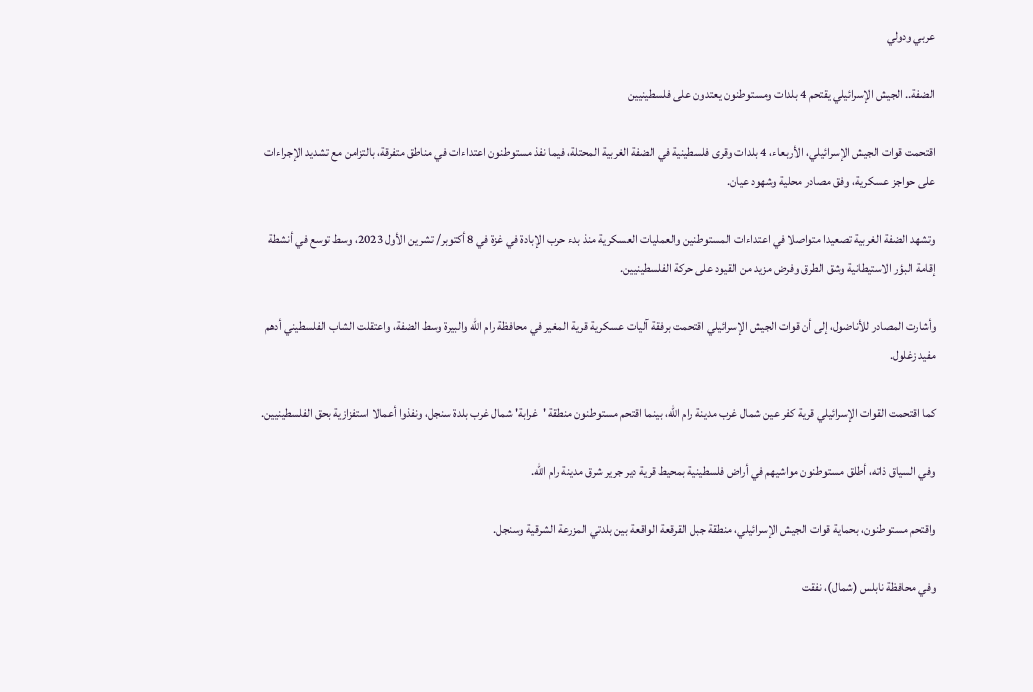عربي ودولي

الضفة.. الجيش الإسرائيلي يقتحم 4 بلدات ومستوطنون يعتدون على فلسطينيين

اقتحمت قوات الجيش الإسرائيلي، الأربعاء، 4 بلدات وقرى فلسطينية في الضفة الغربية المحتلة، فيما نفذ مستوطنون اعتداءات في مناطق متفرقة، بالتزامن مع تشديد الإجراءات على حواجز عسكرية، وفق مصادر محلية وشهود عيان.

وتشهد الضفة الغربية تصعيدا متواصلا في اعتداءات المستوطنين والعمليات العسكرية منذ بدء حرب الإبادة في غزة في 8 أكتوبر/ تشرين الأول 2023، وسط توسع في أنشطة إقامة البؤر الاستيطانية وشق الطرق وفرض مزيد من القيود على حركة الفلسطينيين.

وأشارت المصادر للأناضول، إلى أن قوات الجيش الإسرائيلي اقتحمت برفقة آليات عسكرية قرية المغير في محافظة رام الله والبيرة وسط الضفة، واعتقلت الشاب الفلسطيني أدهم مفيد زغلول.

كما اقتحمت القوات الإسرائيلي قرية كفر عين شمال غرب مدينة رام الله، بينما اقتحم مستوطنون منطقة 'غرابة' شمال غرب بلدة سنجل، ونفذوا أعمالا استفزازية بحق الفلسطينيين.

وفي السياق ذاته، أطلق مستوطنون مواشيهم في أراض فلسطينية بمحيط قرية دير جرير شرق مدينة رام الله.

واقتحم مستوطنون، بحماية قوات الجيش الإسرائيلي، منطقة جبل القرقعة الواقعة بين بلدتي المزرعة الشرقية وسنجل.

وفي محافظة نابلس (شمال)، نفقت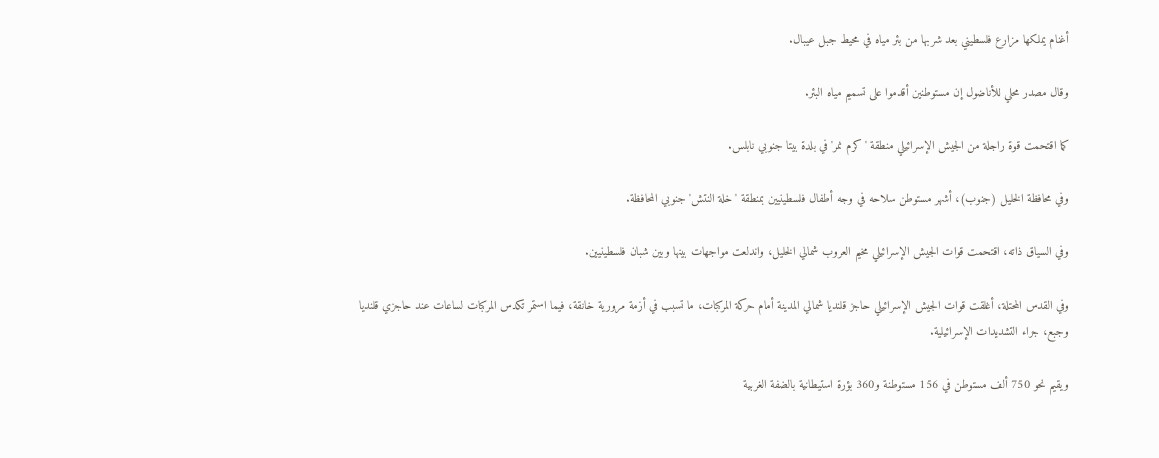أغنام يملكها مزارع فلسطيني بعد شربها من بئر مياه في محيط جبل عيبال.

وقال مصدر محلي للأناضول إن مستوطنين أقدموا على تسميم مياه البئر.

كما اقتحمت قوة راجلة من الجيش الإسرائيلي منطقة 'كرم نمر' في بلدة بيتا جنوبي نابلس.

وفي محافظة الخليل (جنوب)، أشهر مستوطن سلاحه في وجه أطفال فلسطينيين بمنطقة 'خلة النتش' جنوبي المحافظة.

وفي السياق ذاته، اقتحمت قوات الجيش الإسرائيلي مخيم العروب شمالي الخليل، واندلعت مواجهات بينها وبين شبان فلسطينيين.

وفي القدس المحتلة، أغلقت قوات الجيش الإسرائيلي حاجز قلنديا شمالي المدينة أمام حركة المركبات، ما تسبب في أزمة مرورية خانقة، فيما استمر تكدس المركبات لساعات عند حاجزي قلنديا وجبع، جراء التشديدات الإسرائيلية.

ويقيم نحو 750 ألف مستوطن في 156 مستوطنة و360 بؤرة استيطانية بالضفة الغربية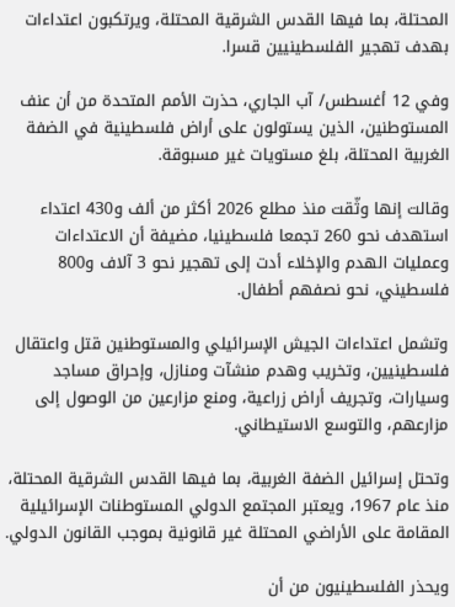المحتلة، بما فيها القدس الشرقية المحتلة، ويرتكبون اعتداءات بهدف تهجير الفلسطينيين قسرا.

وفي 12 أغسطس/ آب الجاري، حذرت الأمم المتحدة من أن عنف المستوطنين، الذين يستولون على أراض فلسطينية في الضفة الغربية المحتلة، بلغ مستويات غير مسبوقة.

وقالت إنها وثّقت منذ مطلع 2026 أكثر من ألف و430 اعتداء استهدف نحو 260 تجمعا فلسطينيا، مضيفة أن الاعتداءات وعمليات الهدم والإخلاء أدت إلى تهجير نحو 3 آلاف و800 فلسطيني، نحو نصفهم أطفال.

وتشمل اعتداءات الجيش الإسرائيلي والمستوطنين قتل واعتقال فلسطينيين، وتخريب وهدم منشآت ومنازل، وإحراق مساجد وسيارات، وتجريف أراض زراعية، ومنع مزارعين من الوصول إلى مزارعهم، والتوسع الاستيطاني.

وتحتل إسرائيل الضفة الغربية، بما فيها القدس الشرقية المحتلة، منذ عام 1967، ويعتبر المجتمع الدولي المستوطنات الإسرائيلية المقامة على الأراضي المحتلة غير قانونية بموجب القانون الدولي.

ويحذر الفلسطينيون من أن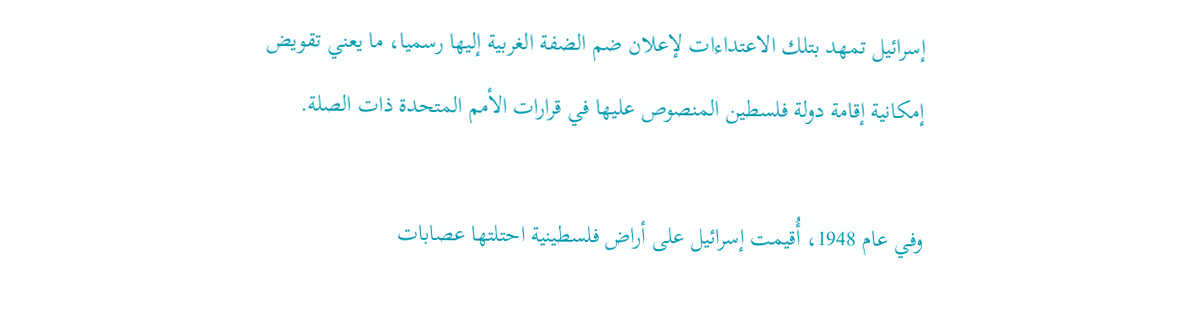إسرائيل تمهد بتلك الاعتداءات لإعلان ضم الضفة الغربية إليها رسميا، ما يعني تقويض إمكانية إقامة دولة فلسطين المنصوص عليها في قرارات الأمم المتحدة ذات الصلة.

وفي عام 1948، أُقيمت إسرائيل على أراض فلسطينية احتلتها عصابات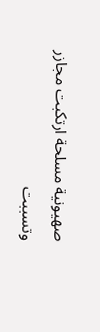صهيونية مسلحة ارتكبت مجازر وتسببت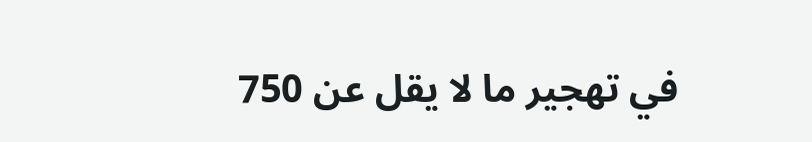في تهجير ما لا يقل عن 750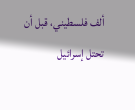ألف فلسطيني، قبل أن تحتل إسرائيل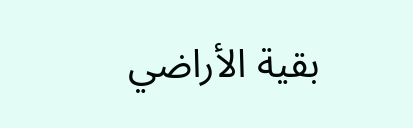بقية الأراضي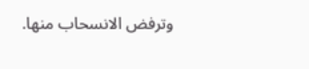وترفض الانسحاب منها.